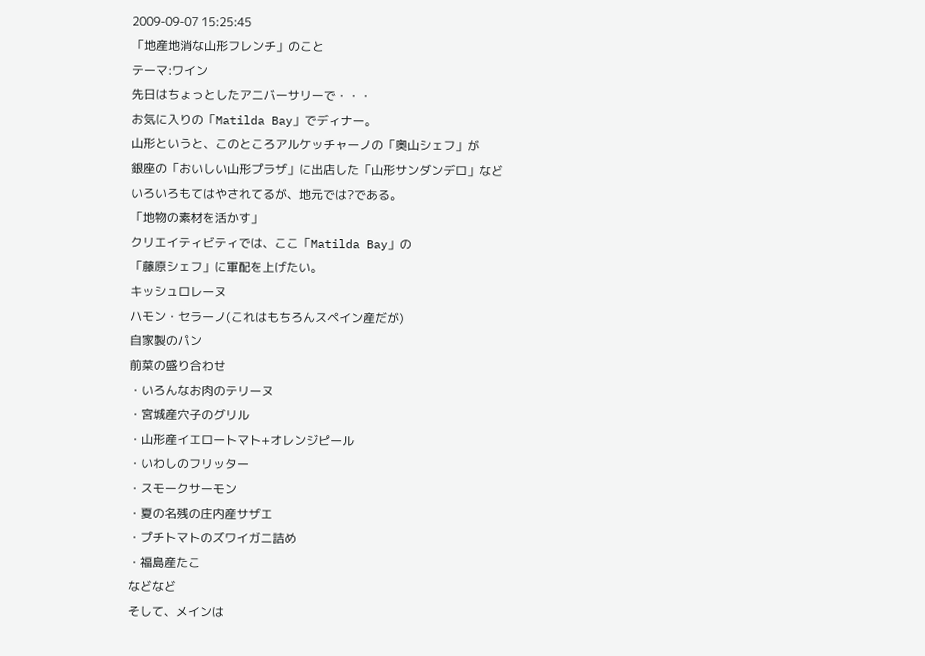2009-09-07 15:25:45
「地産地消な山形フレンチ」のこと
テーマ:ワイン
先日はちょっとしたアニバーサリーで・・・
お気に入りの「Matilda Bay」でディナー。
山形というと、このところアルケッチャーノの「奥山シェフ」が
銀座の「おいしい山形プラザ」に出店した「山形サンダンデロ」など
いろいろもてはやされてるが、地元では?である。
「地物の素材を活かす」
クリエイティビティでは、ここ「Matilda Bay」の
「藤原シェフ」に軍配を上げたい。
キッシュロレーヌ
ハモン・セラーノ(これはもちろんスペイン産だが)
自家製のパン
前菜の盛り合わせ
・いろんなお肉のテリーヌ
・宮城産穴子のグリル
・山形産イエロートマト+オレンジピール
・いわしのフリッター
・スモークサーモン
・夏の名残の庄内産サザエ
・プチトマトのズワイガニ詰め
・福島産たこ
などなど
そして、メインは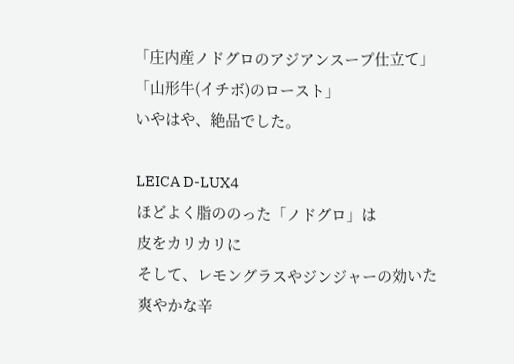「庄内産ノドグロのアジアンスープ仕立て」
「山形牛(イチボ)のロースト」
いやはや、絶品でした。

LEICA D-LUX4
ほどよく脂ののった「ノドグロ」は
皮をカリカリに
そして、レモングラスやジンジャーの効いた
爽やかな辛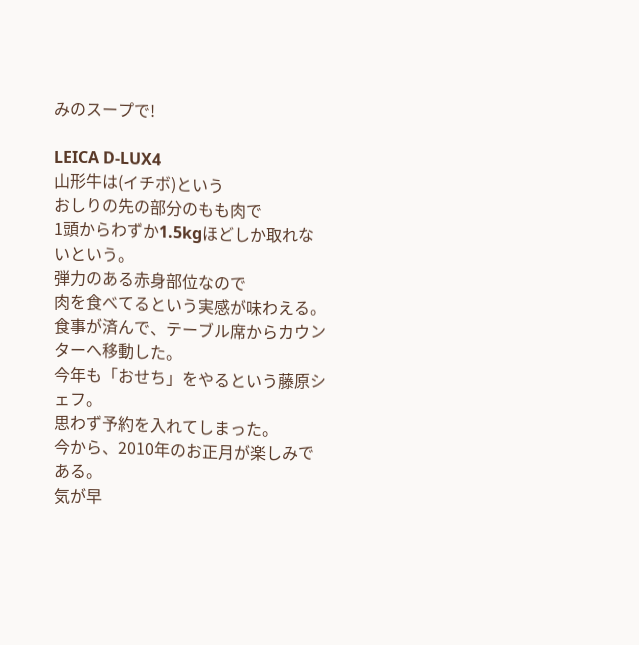みのスープで!

LEICA D-LUX4
山形牛は(イチボ)という
おしりの先の部分のもも肉で
1頭からわずか1.5kgほどしか取れないという。
弾力のある赤身部位なので
肉を食べてるという実感が味わえる。
食事が済んで、テーブル席からカウンターへ移動した。
今年も「おせち」をやるという藤原シェフ。
思わず予約を入れてしまった。
今から、2010年のお正月が楽しみである。
気が早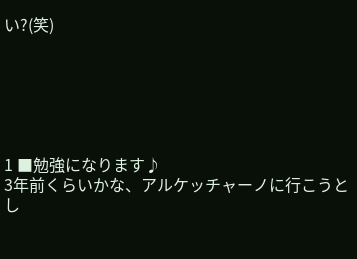い?(笑)






1 ■勉強になります♪
3年前くらいかな、アルケッチャーノに行こうとし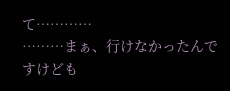て…………
………まぁ、行けなかったんですけども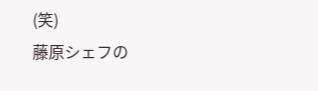(笑)
藤原シェフの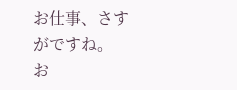お仕事、さすがですね。
お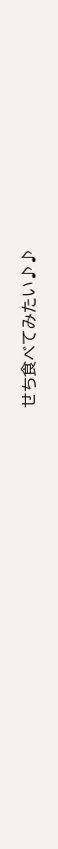せち食べてみたい♪♪